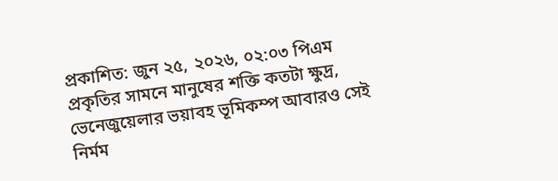প্রকাশিত: জুন ২৫, ২০২৬, ০২:০৩ পিএম
প্রকৃতির সামনে মানুষের শক্তি কতটা ক্ষুদ্র, ভেনেজুয়েলার ভয়াবহ ভূমিকম্প আবারও সেই নির্মম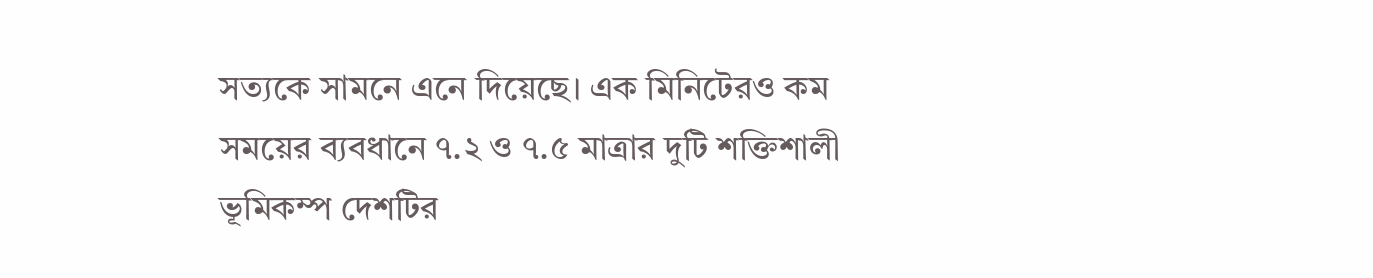সত্যকে সামনে এনে দিয়েছে। এক মিনিটেরও কম সময়ের ব্যবধানে ৭.২ ও ৭.৫ মাত্রার দুটি শক্তিশালী ভূমিকম্প দেশটির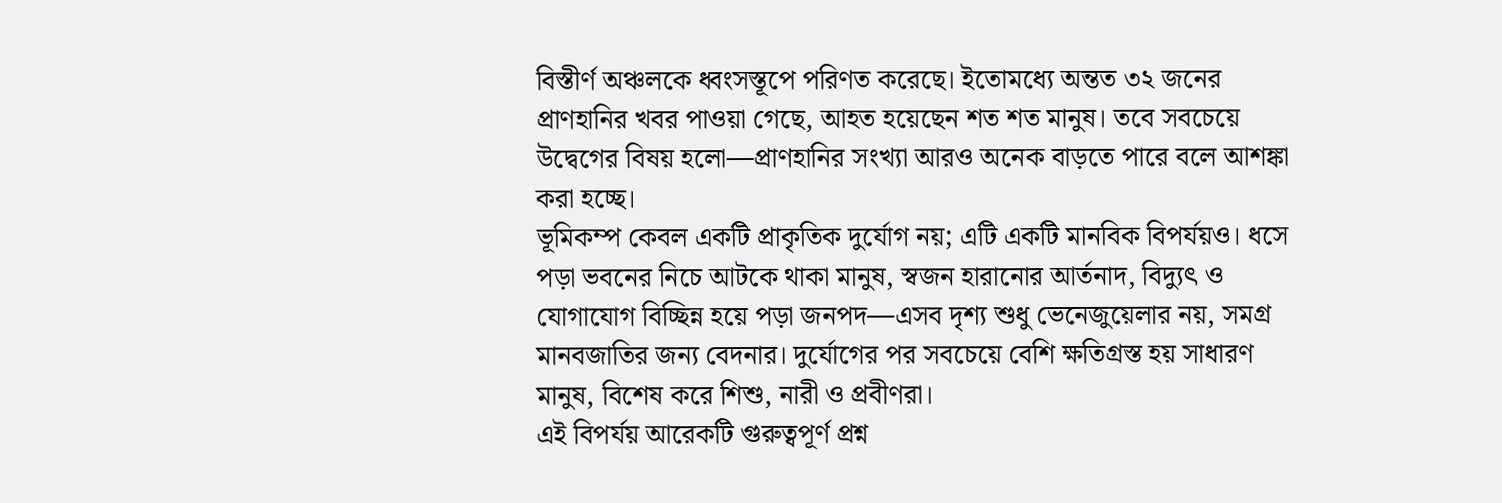বিস্তীর্ণ অঞ্চলকে ধ্বংসস্তূপে পরিণত করেছে। ইতোমধ্যে অন্তত ৩২ জনের প্রাণহানির খবর পাওয়া গেছে, আহত হয়েছেন শত শত মানুষ। তবে সবচেয়ে উদ্বেগের বিষয় হলো—প্রাণহানির সংখ্যা আরও অনেক বাড়তে পারে বলে আশঙ্কা করা হচ্ছে।
ভূমিকম্প কেবল একটি প্রাকৃতিক দুর্যোগ নয়; এটি একটি মানবিক বিপর্যয়ও। ধসে পড়া ভবনের নিচে আটকে থাকা মানুষ, স্বজন হারানোর আর্তনাদ, বিদ্যুৎ ও যোগাযোগ বিচ্ছিন্ন হয়ে পড়া জনপদ—এসব দৃশ্য শুধু ভেনেজুয়েলার নয়, সমগ্র মানবজাতির জন্য বেদনার। দুর্যোগের পর সবচেয়ে বেশি ক্ষতিগ্রস্ত হয় সাধারণ মানুষ, বিশেষ করে শিশু, নারী ও প্রবীণরা।
এই বিপর্যয় আরেকটি গুরুত্বপূর্ণ প্রশ্ন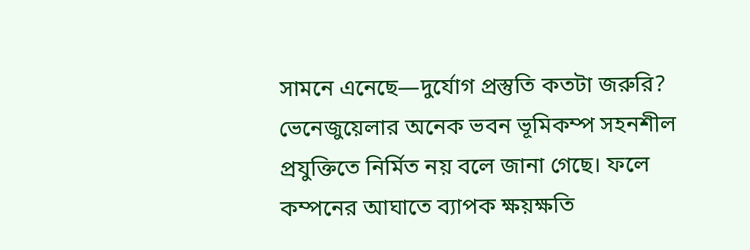সামনে এনেছে—দুর্যোগ প্রস্তুতি কতটা জরুরি? ভেনেজুয়েলার অনেক ভবন ভূমিকম্প সহনশীল প্রযুক্তিতে নির্মিত নয় বলে জানা গেছে। ফলে কম্পনের আঘাতে ব্যাপক ক্ষয়ক্ষতি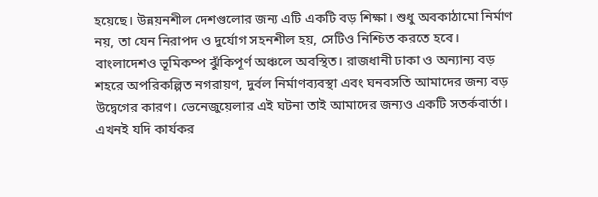হয়েছে। উন্নয়নশীল দেশগুলোর জন্য এটি একটি বড় শিক্ষা। শুধু অবকাঠামো নির্মাণ নয়, তা যেন নিরাপদ ও দুর্যোগ সহনশীল হয়, সেটিও নিশ্চিত করতে হবে।
বাংলাদেশও ভূমিকম্প ঝুঁকিপূর্ণ অঞ্চলে অবস্থিত। রাজধানী ঢাকা ও অন্যান্য বড় শহরে অপরিকল্পিত নগরায়ণ, দুর্বল নির্মাণব্যবস্থা এবং ঘনবসতি আমাদের জন্য বড় উদ্বেগের কারণ। ভেনেজুয়েলার এই ঘটনা তাই আমাদের জন্যও একটি সতর্কবার্তা। এখনই যদি কার্যকর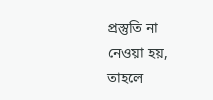প্রস্তুতি না নেওয়া হয়, তাহলে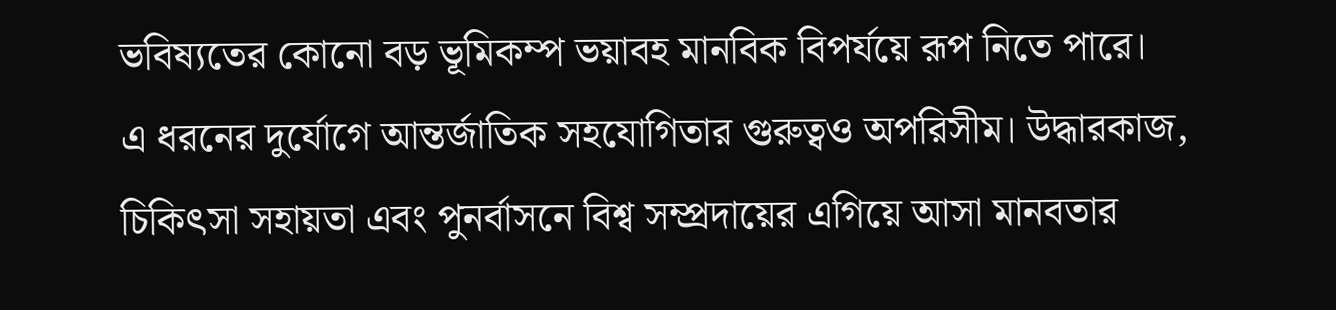ভবিষ্যতের কোনো বড় ভূমিকম্প ভয়াবহ মানবিক বিপর্যয়ে রূপ নিতে পারে।
এ ধরনের দুর্যোগে আন্তর্জাতিক সহযোগিতার গুরুত্বও অপরিসীম। উদ্ধারকাজ, চিকিৎসা সহায়তা এবং পুনর্বাসনে বিশ্ব সম্প্রদায়ের এগিয়ে আসা মানবতার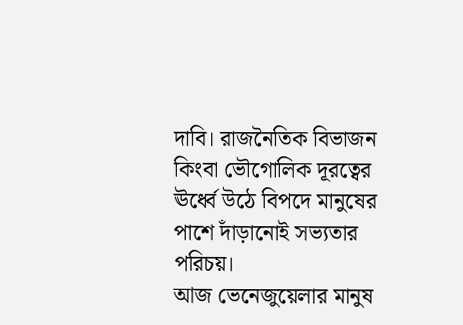দাবি। রাজনৈতিক বিভাজন কিংবা ভৌগোলিক দূরত্বের ঊর্ধ্বে উঠে বিপদে মানুষের পাশে দাঁড়ানোই সভ্যতার পরিচয়।
আজ ভেনেজুয়েলার মানুষ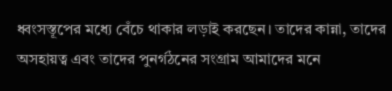ধ্বংসস্তূপের মধ্যে বেঁচে থাকার লড়াই করছেন। তাদের কান্না, তাদের অসহায়ত্ব এবং তাদের পুনর্গঠনের সংগ্রাম আমাদের মনে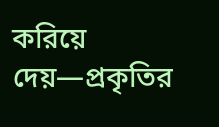করিয়ে দেয়—প্রকৃতির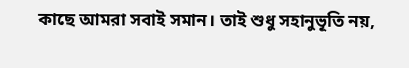কাছে আমরা সবাই সমান। তাই শুধু সহানুভূতি নয়,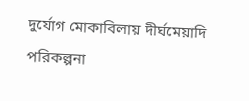দুর্যোগ মোকাবিলায় দীর্ঘমেয়াদি পরিকল্পনা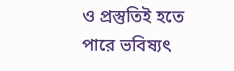ও প্রস্তুতিই হতে পারে ভবিষ্যৎ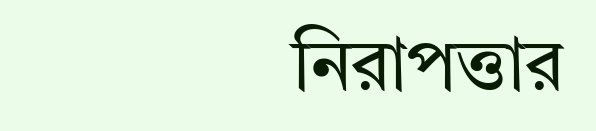নিরাপত্তার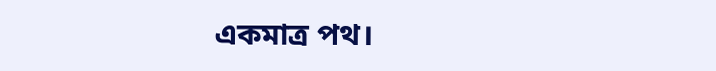একমাত্র পথ।